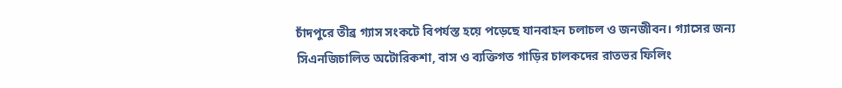চাঁদপুরে তীব্র গ্যাস সংকটে বিপর্যস্ত হয়ে পড়েছে যানবাহন চলাচল ও জনজীবন। গ্যাসের জন্য সিএনজিচালিত অটোরিকশা, বাস ও ব্যক্তিগত গাড়ির চালকদের রাতভর ফিলিং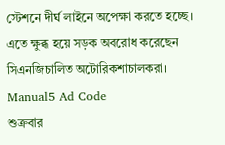স্টেশনে দীর্ঘ লাইনে অপেক্ষা করতে হচ্ছে। এতে ক্ষুব্ধ হয়ে সড়ক অবরোধ করেছেন সিএনজিচালিত অটোরিকশাচালকরা।
Manual5 Ad Code
শুক্রবার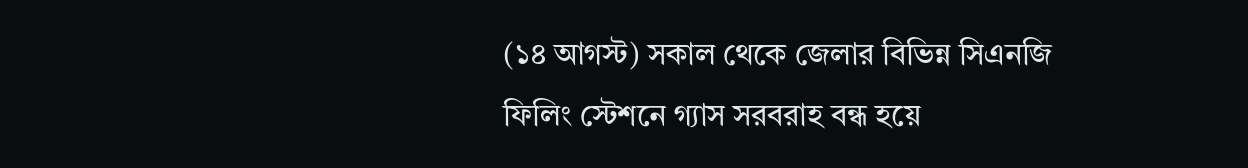(১৪ আগস্ট) সকাল থেকে জেলার বিভিন্ন সিএনজি ফিলিং স্টেশনে গ্যাস সরবরাহ বন্ধ হয়ে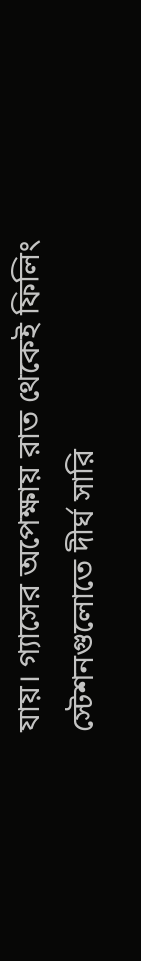যায়। গ্যাসের অপেক্ষায় রাত থেকেই ফিলিং স্টেশনগুলোতে দীর্ঘ সারি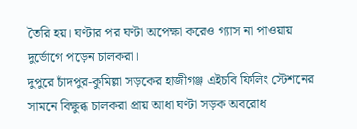তৈরি হয়। ঘণ্টার পর ঘণ্টা অপেক্ষা করেও গ্যাস না পাওয়ায় দুর্ভোগে পড়েন চালকরা।
দুপুরে চাঁদপুর-কুমিল্লা সড়কের হাজীগঞ্জ এইচবি ফিলিং স্টেশনের সামনে বিক্ষুব্ধ চালকরা প্রায় আধা ঘণ্টা সড়ক অবরোধ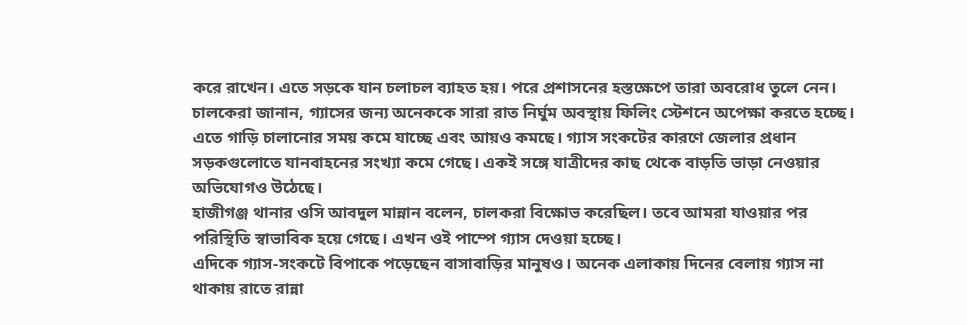করে রাখেন। এতে সড়কে যান চলাচল ব্যাহত হয়। পরে প্রশাসনের হস্তক্ষেপে তারা অবরোধ তুলে নেন।
চালকেরা জানান, গ্যাসের জন্য অনেককে সারা রাত নির্ঘুম অবস্থায় ফিলিং স্টেশনে অপেক্ষা করতে হচ্ছে। এতে গাড়ি চালানোর সময় কমে যাচ্ছে এবং আয়ও কমছে। গ্যাস সংকটের কারণে জেলার প্রধান সড়কগুলোতে যানবাহনের সংখ্যা কমে গেছে। একই সঙ্গে যাত্রীদের কাছ থেকে বাড়তি ভাড়া নেওয়ার অভিযোগও উঠেছে।
হাজীগঞ্জ থানার ওসি আবদুল মান্নান বলেন, চালকরা বিক্ষোভ করেছিল। তবে আমরা যাওয়ার পর পরিস্থিতি স্বাভাবিক হয়ে গেছে। এখন ওই পাম্পে গ্যাস দেওয়া হচ্ছে।
এদিকে গ্যাস-সংকটে বিপাকে পড়েছেন বাসাবাড়ির মানুষও। অনেক এলাকায় দিনের বেলায় গ্যাস না থাকায় রাতে রান্না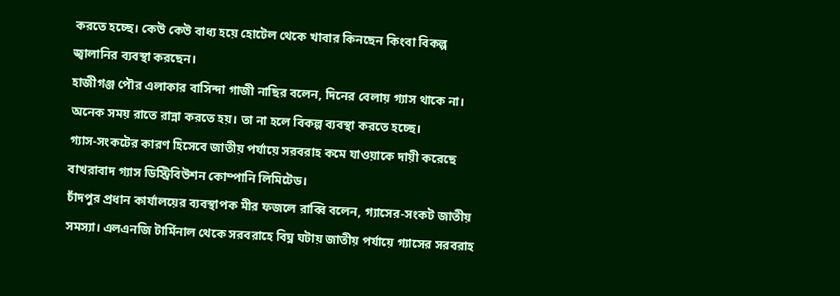করতে হচ্ছে। কেউ কেউ বাধ্য হয়ে হোটেল থেকে খাবার কিনছেন কিংবা বিকল্প জ্বালানির ব্যবস্থা করছেন।
হাজীগঞ্জ পৌর এলাকার বাসিন্দা গাজী নাছির বলেন, দিনের বেলায় গ্যাস থাকে না। অনেক সময় রাতে রান্না করতে হয়। তা না হলে বিকল্প ব্যবস্থা করতে হচ্ছে।
গ্যাস-সংকটের কারণ হিসেবে জাতীয় পর্যায়ে সরবরাহ কমে যাওয়াকে দায়ী করেছে বাখরাবাদ গ্যাস ডিস্ট্রিবিউশন কোম্পানি লিমিটেড।
চাঁদপুর প্রধান কার্যালয়ের ব্যবস্থাপক মীর ফজলে রাব্বি বলেন, গ্যাসের-সংকট জাতীয় সমস্যা। এলএনজি টার্মিনাল থেকে সরবরাহে বিঘ্ন ঘটায় জাতীয় পর্যায়ে গ্যাসের সরবরাহ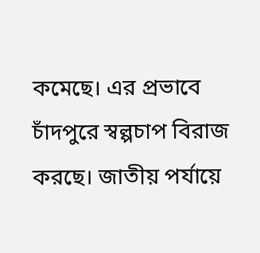কমেছে। এর প্রভাবে চাঁদপুরে স্বল্পচাপ বিরাজ করছে। জাতীয় পর্যায়ে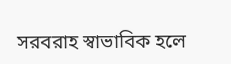সরবরাহ স্বাভাবিক হলে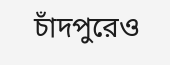চাঁদপুরেও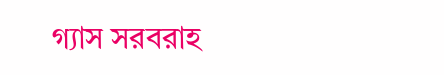গ্যাস সরবরাহ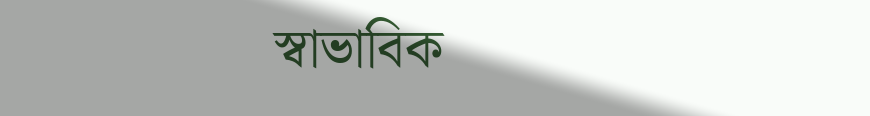স্বাভাবিক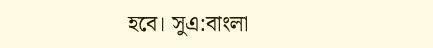হবে। সুএ:বাংলা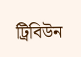ট্রিবিউন